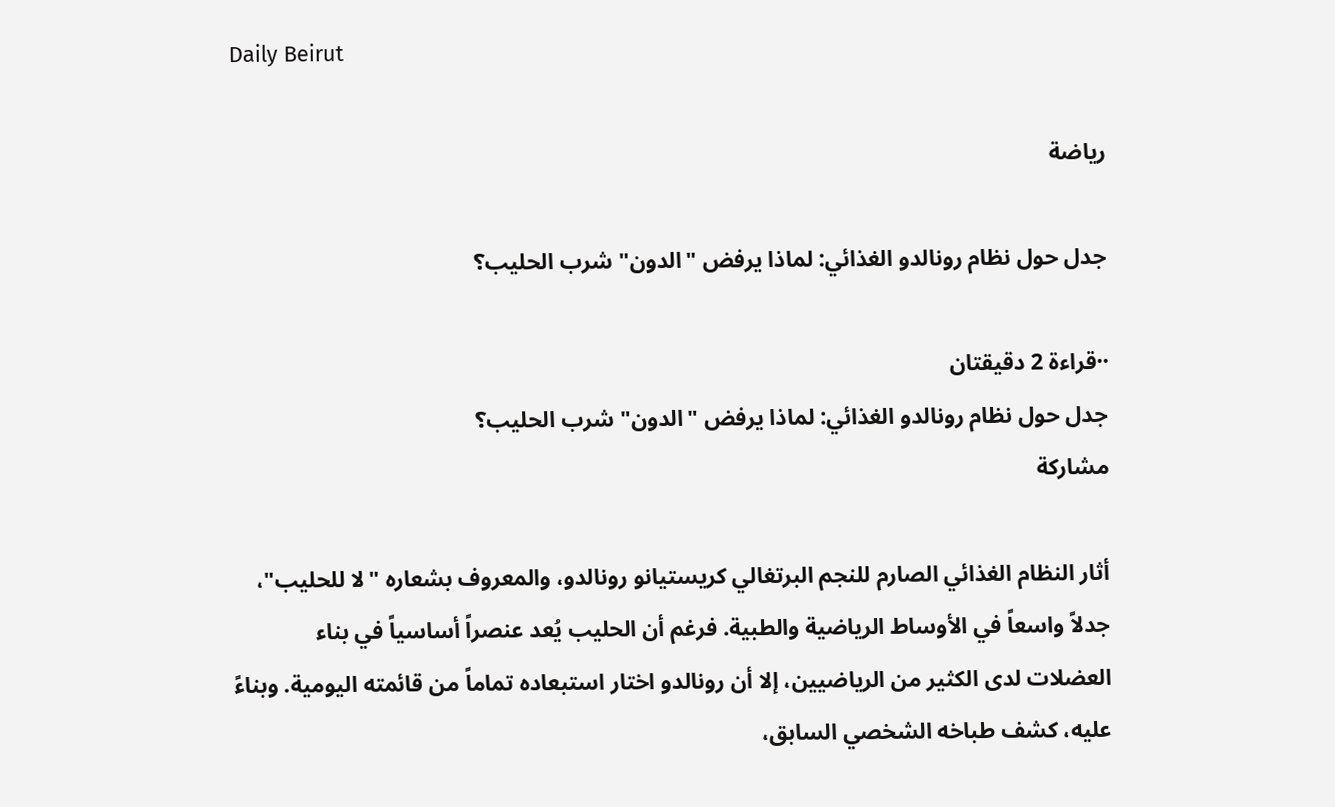Daily Beirut

رياضة

جدل حول نظام رونالدو الغذائي: لماذا يرفض "الدون" شرب الحليب؟

··قراءة 2 دقيقتان
جدل حول نظام رونالدو الغذائي: لماذا يرفض "الدون" شرب الحليب؟
مشاركة

أثار النظام الغذائي الصارم للنجم البرتغالي كريستيانو رونالدو، والمعروف بشعاره "لا للحليب"، جدلاً واسعاً في الأوساط الرياضية والطبية. فرغم أن الحليب يُعد عنصراً أساسياً في بناء العضلات لدى الكثير من الرياضيين، إلا أن رونالدو اختار استبعاده تماماً من قائمته اليومية. وبناءً عليه، كشف طباخه الشخصي السابق،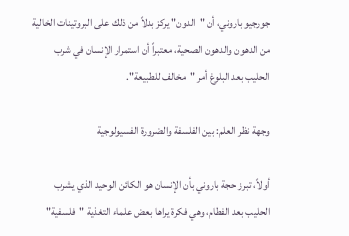جورجيو باروني، أن "الدون" يركز بدلاً من ذلك على البروتينات الخالية من الدهون والدهون الصحية، معتبراً أن استمرار الإنسان في شرب الحليب بعد البلوغ أمر "مخالف للطبيعة".

وجهة نظر العلم: بين الفلسفة والضرورة الفسيولوجية

أولاً، تبرز حجة باروني بأن الإنسان هو الكائن الوحيد الذي يشرب الحليب بعد الفطام، وهي فكرة يراها بعض علماء التغذية "فلسفية"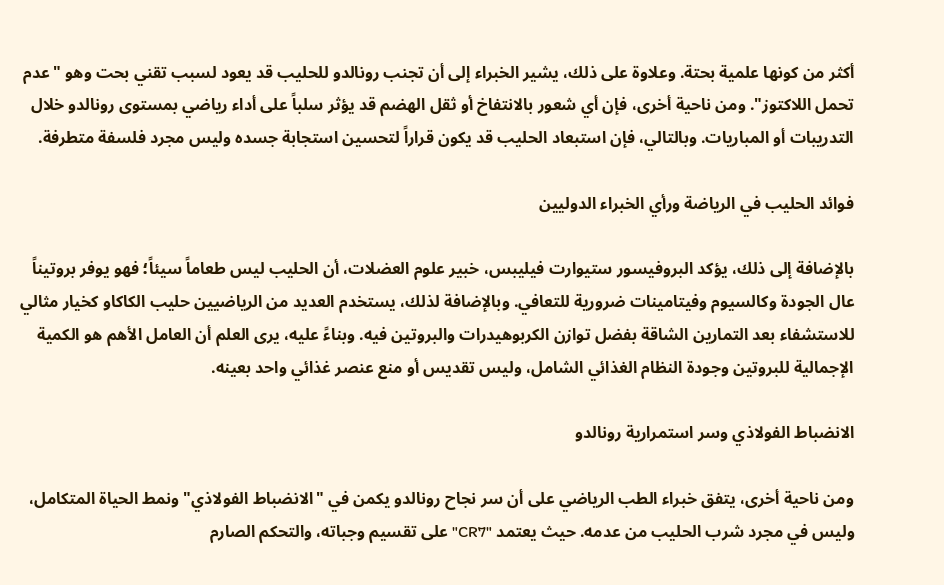أكثر من كونها علمية بحتة. وعلاوة على ذلك، يشير الخبراء إلى أن تجنب رونالدو للحليب قد يعود لسبب تقني بحت وهو "عدم تحمل اللاكتوز". ومن ناحية أخرى، فإن أي شعور بالانتفاخ أو ثقل الهضم قد يؤثر سلباً على أداء رياضي بمستوى رونالدو خلال التدريبات أو المباريات. وبالتالي، فإن استبعاد الحليب قد يكون قراراً لتحسين استجابة جسده وليس مجرد فلسفة متطرفة.

فوائد الحليب في الرياضة ورأي الخبراء الدوليين

بالإضافة إلى ذلك، يؤكد البروفيسور ستيوارت فيليبس، خبير علوم العضلات، أن الحليب ليس طعاماً سيئاً؛ فهو يوفر بروتيناً عال الجودة وكالسيوم وفيتامينات ضرورية للتعافي. وبالإضافة لذلك، يستخدم العديد من الرياضيين حليب الكاكاو كخيار مثالي للاستشفاء بعد التمارين الشاقة بفضل توازن الكربوهيدرات والبروتين فيه. وبناءً عليه، يرى العلم أن العامل الأهم هو الكمية الإجمالية للبروتين وجودة النظام الغذائي الشامل، وليس تقديس أو منع عنصر غذائي واحد بعينه.

الانضباط الفولاذي وسر استمرارية رونالدو

ومن ناحية أخرى، يتفق خبراء الطب الرياضي على أن سر نجاح رونالدو يكمن في "الانضباط الفولاذي" ونمط الحياة المتكامل، وليس في مجرد شرب الحليب من عدمه. حيث يعتمد "CR7" على تقسيم وجباته، والتحكم الصارم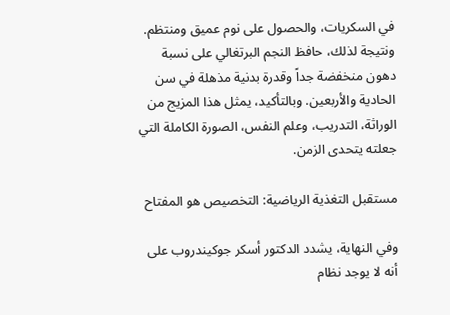في السكريات، والحصول على نوم عميق ومنتظم. ونتيجة لذلك، حافظ النجم البرتغالي على نسبة دهون منخفضة جداً وقدرة بدنية مذهلة في سن الحادية والأربعين. وبالتأكيد، يمثل هذا المزيج من الوراثة، التدريب، وعلم النفس، الصورة الكاملة التي جعلته يتحدى الزمن.

مستقبل التغذية الرياضية: التخصيص هو المفتاح

وفي النهاية، يشدد الدكتور أسكر جوكيندروب على أنه لا يوجد نظام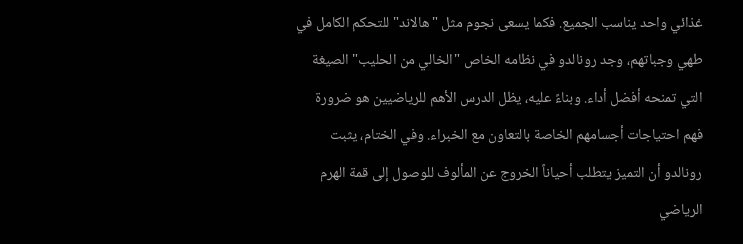غذائي واحد يناسب الجميع. فكما يسعى نجوم مثل "هالاند" للتحكم الكامل في طهي وجباتهم، وجد رونالدو في نظامه الخاص "الخالي من الحليب" الصيغة التي تمنحه أفضل أداء. وبناءً عليه، يظل الدرس الأهم للرياضيين هو ضرورة فهم احتياجات أجسامهم الخاصة بالتعاون مع الخبراء. وفي الختام، يثبت رونالدو أن التميز يتطلب أحياناً الخروج عن المألوف للوصول إلى قمة الهرم الرياضي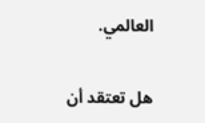العالمي.

هل تعتقد أن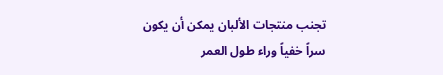تجنب منتجات الألبان يمكن أن يكون سراً خفياً وراء طول العمر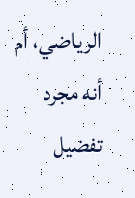الرياضي، أم أنه مجرد تفضيل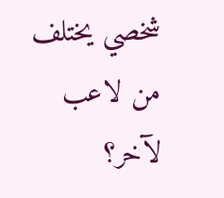شخصي يختلف من لاعب لآخر؟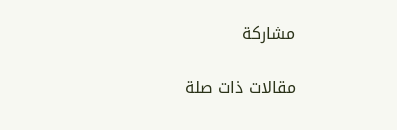مشاركة

مقالات ذات صلة